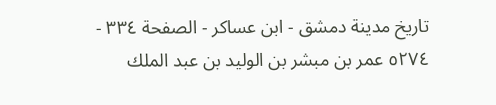تاريخ مدينة دمشق - ابن عساكر - الصفحة ٣٣٤ - ٥٢٧٤ عمر بن مبشر بن الوليد بن عبد الملك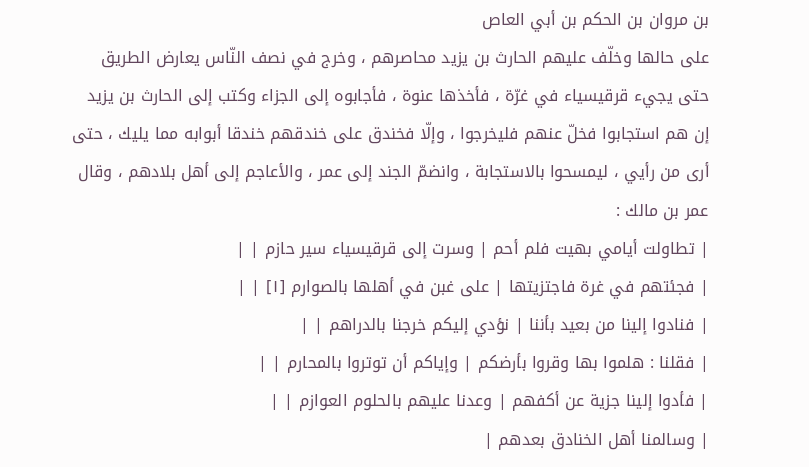بن مروان بن الحكم بن أبي العاص
على حالها وخلّف عليهم الحارث بن يزيد محاصرهم ، وخرج في نصف النّاس يعارض الطريق حتى يجيء قرقيسياء في غرّة ، فأخذها عنوة ، فأجابوه إلى الجزاء وكتب إلى الحارث بن يزيد إن هم استجابوا فخلّ عنهم فليخرجوا ، وإلّا فخندق على خندقهم خندقا أبوابه مما يليك ، حتى أرى من رأيي ، ليمسحوا بالاستجابة ، وانضمّ الجند إلى عمر ، والأعاجم إلى أهل بلادهم ، وقال عمر بن مالك :
| تطاولت أيامي بهيت فلم أحم | وسرت إلى قرقيسياء سير حازم | |
| فجئتهم في غرة فاجتزيتها | على غبن في أهلها بالصوارم [١] | |
| فنادوا إلينا من بعيد بأننا | نؤدي إليكم خرجنا بالدراهم | |
| فقلنا : هلموا بها وقروا بأرضكم | وإياكم أن توتروا بالمحارم | |
| فأدوا إلينا جزية عن أكفهم | وعدنا عليهم بالحلوم العوازم | |
| وسالمنا أهل الخنادق بعدهم |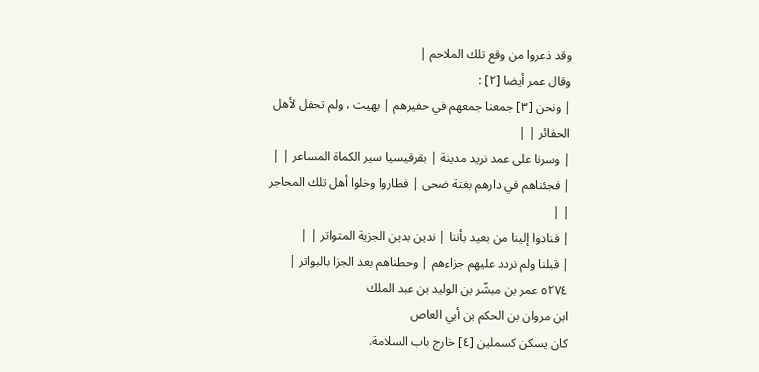وقد ذعروا من وقع تلك الملاحم |
وقال عمر أيضا [٢] :
| ونحن [٣] جمعنا جمعهم في حفيرهم | بهيت ، ولم تحفل لأهل الحفائر | |
| وسرنا على عمد نريد مدينة | بقرقيسيا سير الكماة المساعر | |
| فجئناهم في دارهم بغتة ضحى | فطاروا وخلوا أهل تلك المحاجر | |
| فنادوا إلينا من بعيد بأننا | ندين بدين الجزية المتواتر | |
| قبلنا ولم نردد عليهم جزاءهم | وحطناهم بعد الجزا بالبواتر |
٥٢٧٤ عمر بن مبشّر بن الوليد بن عبد الملك
ابن مروان بن الحكم بن أبي العاص
كان يسكن كسملين [٤] خارج باب السلامة.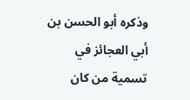وذكره أبو الحسن بن أبي العجائز في تسمية من كان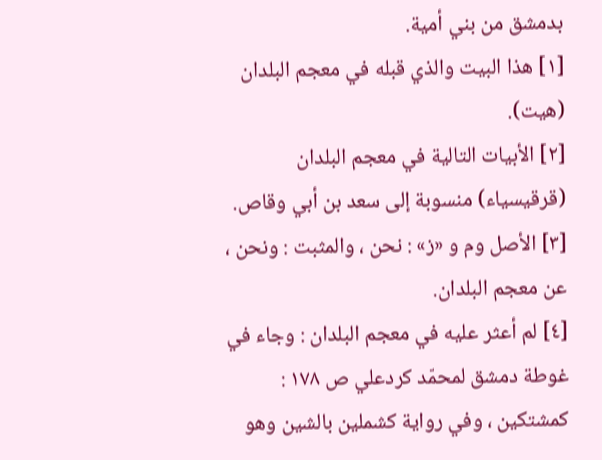بدمشق من بني أمية.
[١] هذا البيت والذي قبله في معجم البلدان (هيت).
[٢] الأبيات التالية في معجم البلدان (قرقيسياء) منسوبة إلى سعد بن أبي وقاص.
[٣] الأصل وم و «ز» : نحن ، والمثبت : ونحن ، عن معجم البلدان.
[٤] لم أعثر عليه في معجم البلدان : وجاء في غوطة دمشق لمحمّد كردعلي ص ١٧٨ : كمشتكين ، وفي رواية كشملين بالشين وهو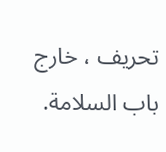تحريف ، خارج باب السلامة.